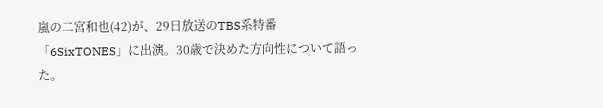嵐の二宮和也(42)が、29日放送のTBS系特番「6SixTONES」に出演。30歳で決めた方向性について語った。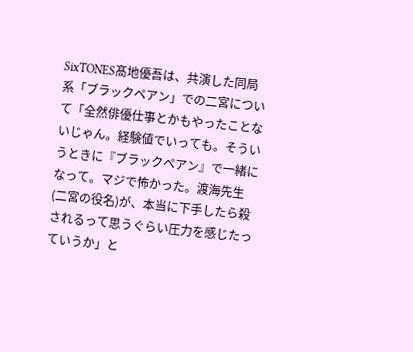SixTONES髙地優吾は、共演した同局系「ブラックペアン」での二宮について「全然俳優仕事とかもやったことないじゃん。経験値でいっても。そういうときに『ブラックペアン』で一緒になって。マジで怖かった。渡海先生(二宮の役名)が、本当に下手したら殺されるって思うぐらい圧力を感じたっていうか」と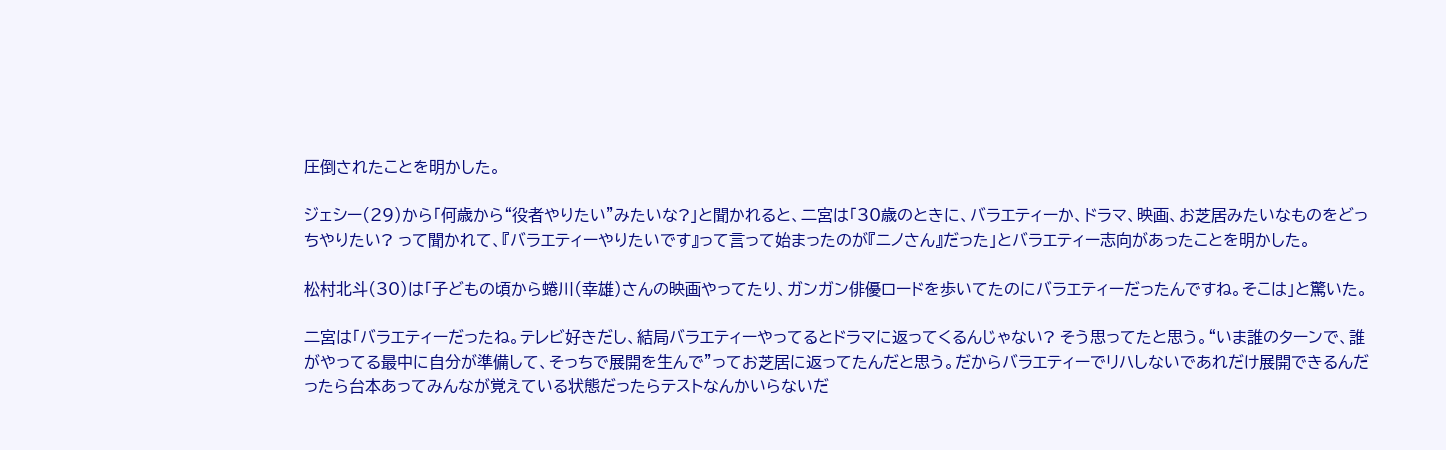圧倒されたことを明かした。

ジェシー(29)から「何歳から“役者やりたい”みたいな?」と聞かれると、二宮は「30歳のときに、バラエティーか、ドラマ、映画、お芝居みたいなものをどっちやりたい? って聞かれて、『バラエティーやりたいです』って言って始まったのが『ニノさん』だった」とバラエティー志向があったことを明かした。

松村北斗(30)は「子どもの頃から蜷川(幸雄)さんの映画やってたり、ガンガン俳優ロードを歩いてたのにバラエティーだったんですね。そこは」と驚いた。

二宮は「バラエティーだったね。テレビ好きだし、結局バラエティーやってるとドラマに返ってくるんじゃない? そう思ってたと思う。“いま誰のターンで、誰がやってる最中に自分が準備して、そっちで展開を生んで”ってお芝居に返ってたんだと思う。だからバラエティーでリハしないであれだけ展開できるんだったら台本あってみんなが覚えている状態だったらテストなんかいらないだ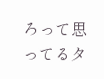ろって思ってるタ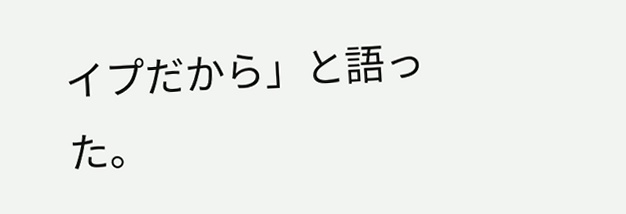イプだから」と語った。